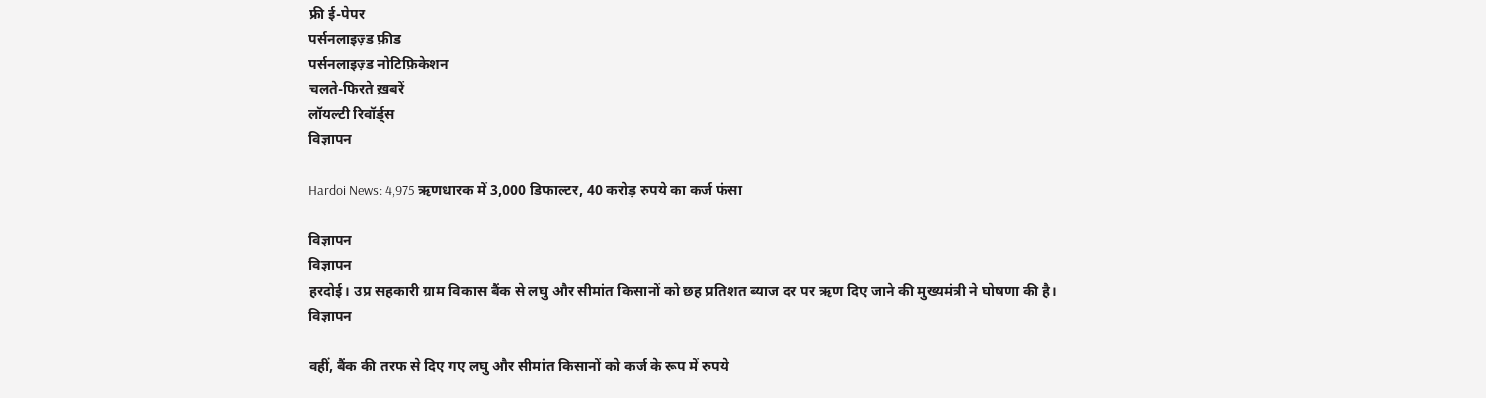फ्री ई-पेपर
पर्सनलाइज़्ड फ़ीड
पर्सनलाइज़्ड नोटिफ़िकेशन
चलते-फिरते ख़बरें
लॉयल्टी रिवॉर्ड्स
विज्ञापन

Hardoi News: 4,975 ऋणधारक में 3,000 डिफाल्टर, 40 करोड़ रुपये का कर्ज फंसा

विज्ञापन
विज्ञापन
हरदोई। उप्र सहकारी ग्राम विकास बैंक से लघु और सीमांत किसानों को छह प्रतिशत ब्याज दर पर ऋण दिए जाने की मुख्यमंत्री ने घोषणा की है।
विज्ञापन

वहीं, बैंक की तरफ से दिए गए लघु और सीमांत किसानों को कर्ज के रूप में रुपये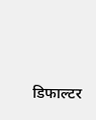डिफाल्टर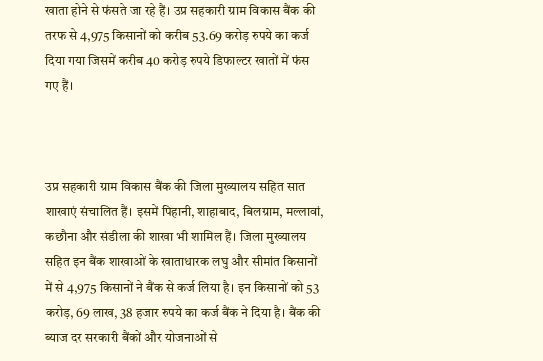खाता होने से फंसते जा रहे हैं। उप्र सहकारी ग्राम विकास बैंक की तरफ से 4,975 किसानों को करीब 53.69 करोड़ रुपये का कर्ज दिया गया जिसमें करीब 40 करोड़ रुपये डिफाल्टर खातों में फंस गए हैं।



उप्र सहकारी ग्राम विकास बैंक की जिला मुख्यालय सहित सात शाखाएं संचालित हैं। इसमें पिहानी, शाहाबाद, बिलग्राम, मल्लावां, कछौना और संडीला की शाखा भी शामिल हैं। जिला मुख्यालय सहित इन बैंक शाखाओं के खाताधारक लघु और सीमांत किसानों में से 4,975 किसानों ने बैंक से कर्ज लिया है। इन किसानों को 53 करोड़, 69 लाख, 38 हजार रुपये का कर्ज बैंक ने दिया है। बैंक की ब्याज दर सरकारी बैंकों और योजनाओं से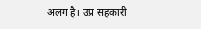अलग है। उप्र सहकारी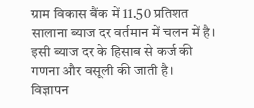ग्राम विकास बैंक में 11.50 प्रतिशत सालाना ब्याज दर वर्तमान में चलन में है। इसी ब्याज दर के हिसाब से कर्ज की गणना और वसूली की जाती है।
विज्ञापन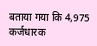बताया गया कि 4,975 कर्जधारक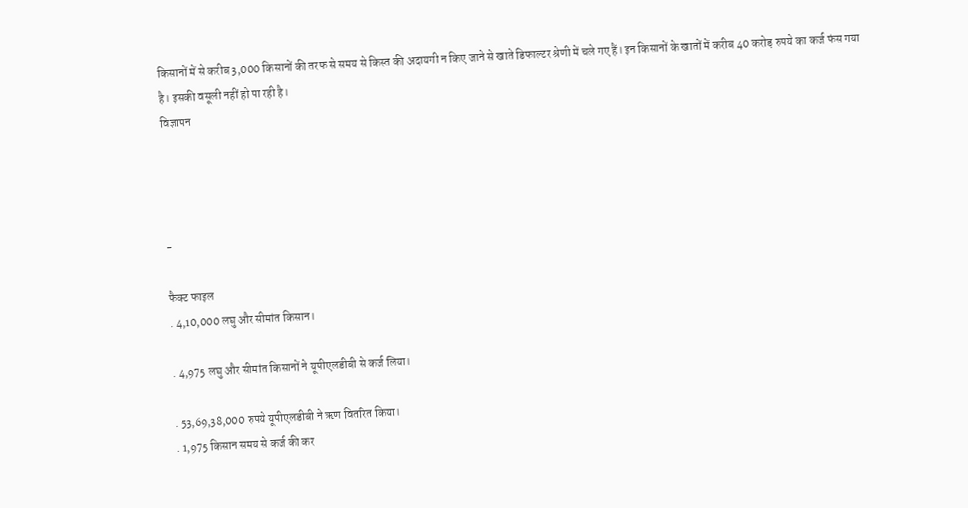किसानों में से करीब 3,000 किसानों की तरफ से समय से किस्त की अदायगी न किए जाने से खाते डिफाल्टर श्रेणी में चले गए हैं। इन किसानों के खातों में करीब 40 करोड़ रुपये का कर्ज फंस गया है। इसकी वसूली नहीं हो पा रही है।
विज्ञापन




-

फैक्ट फाइल
. 4,10,000 लघु और सीमांत किसान।

. 4,975 लघु और सीमांत किसानों ने यूपीएलडीबी से कर्ज लिया।

. 53,69,38,000 रुपये यूपीएलडीबी ने ऋण वितरित किया।
. 1,975 किसान समय से कर्ज की कर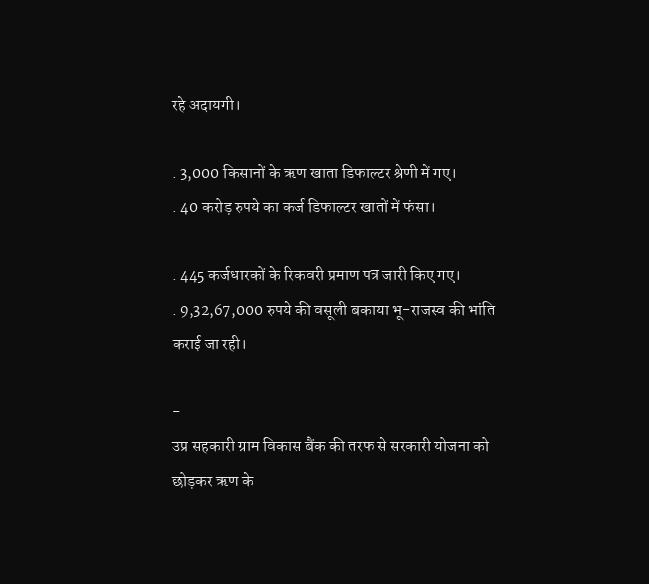रहे अदायगी।

. 3,000 किसानों के ऋण खाता डिफाल्टर श्रेणी में गए।
. 40 करोड़ रुपये का कर्ज डिफाल्टर खातों में फंसा।

. 445 कर्जधारकों के रिकवरी प्रमाण पत्र जारी किए गए।
. 9,32,67,000 रुपये की वसूली बकाया भू-राजस्व की भांति कराई जा रही।

-
उप्र सहकारी ग्राम विकास बैंक की तरफ से सरकारी योजना को छोड़कर ऋण के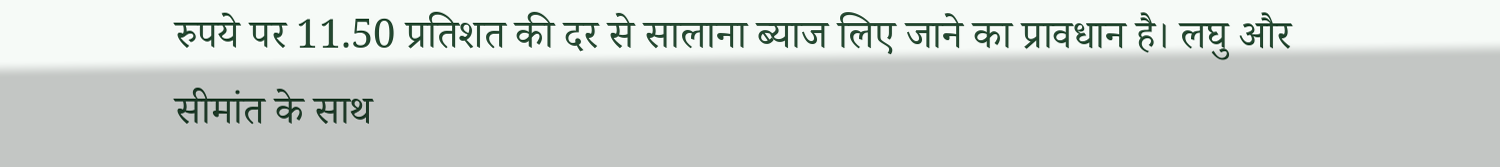रुपये पर 11.50 प्रतिशत की दर से सालाना ब्याज लिए जाने का प्रावधान है। लघु और सीमांत के साथ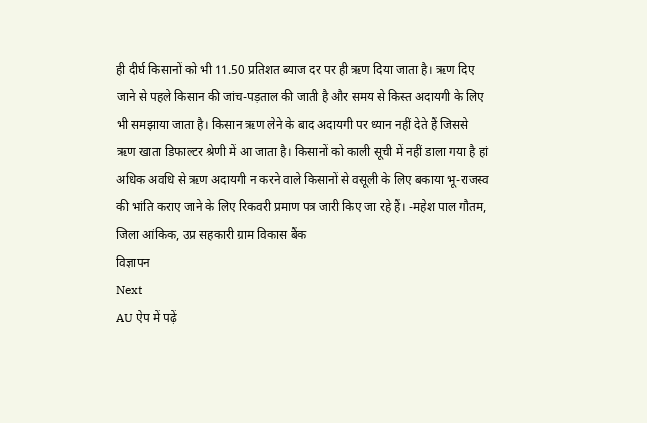ही दीर्घ किसानों को भी 11.50 प्रतिशत ब्याज दर पर ही ऋण दिया जाता है। ऋण दिए जाने से पहले किसान की जांच-पड़ताल की जाती है और समय से किस्त अदायगी के लिए भी समझाया जाता है। किसान ऋण लेने के बाद अदायगी पर ध्यान नहीं देते हैं जिससे ऋण खाता डिफाल्टर श्रेणी में आ जाता है। किसानों को काली सूची में नहीं डाला गया है हां अधिक अवधि से ऋण अदायगी न करने वाले किसानों से वसूली के लिए बकाया भू-राजस्व की भांति कराए जाने के लिए रिकवरी प्रमाण पत्र जारी किए जा रहे हैं। -महेश पाल गौतम, जिला आंकिक, उप्र सहकारी ग्राम विकास बैंक
विज्ञापन
Next
AU ऐप में पढ़ें